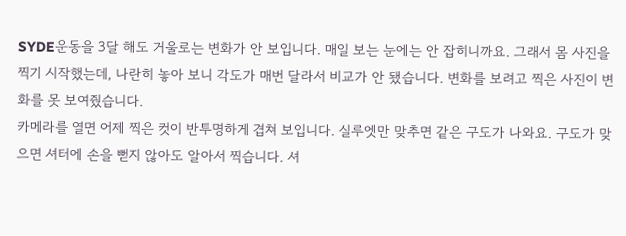SYDE운동을 3달 해도 거울로는 변화가 안 보입니다. 매일 보는 눈에는 안 잡히니까요. 그래서 몸 사진을 찍기 시작했는데, 나란히 놓아 보니 각도가 매번 달라서 비교가 안 됐습니다. 변화를 보려고 찍은 사진이 변화를 못 보여줬습니다.
카메라를 열면 어제 찍은 컷이 반투명하게 겹쳐 보입니다. 실루엣만 맞추면 같은 구도가 나와요. 구도가 맞으면 셔터에 손을 뻗지 않아도 알아서 찍습니다. 셔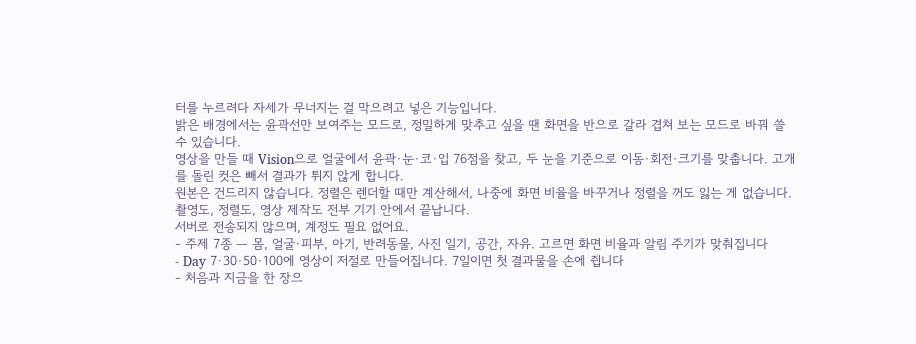터를 누르려다 자세가 무너지는 걸 막으려고 넣은 기능입니다.
밝은 배경에서는 윤곽선만 보여주는 모드로, 정밀하게 맞추고 싶을 땐 화면을 반으로 갈라 겹쳐 보는 모드로 바꿔 쓸 수 있습니다.
영상을 만들 때 Vision으로 얼굴에서 윤곽·눈·코·입 76점을 찾고, 두 눈을 기준으로 이동·회전·크기를 맞춥니다. 고개를 돌린 컷은 빼서 결과가 튀지 않게 합니다.
원본은 건드리지 않습니다. 정렬은 렌더할 때만 계산해서, 나중에 화면 비율을 바꾸거나 정렬을 꺼도 잃는 게 없습니다.
촬영도, 정렬도, 영상 제작도 전부 기기 안에서 끝납니다.
서버로 전송되지 않으며, 계정도 필요 없어요.
- 주제 7종 — 몸, 얼굴·피부, 아기, 반려동물, 사진 일기, 공간, 자유. 고르면 화면 비율과 알림 주기가 맞춰집니다
- Day 7·30·50·100에 영상이 저절로 만들어집니다. 7일이면 첫 결과물을 손에 쥡니다
- 처음과 지금을 한 장으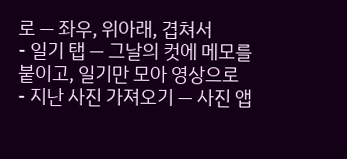로 — 좌우, 위아래, 겹쳐서
- 일기 탭 — 그날의 컷에 메모를 붙이고, 일기만 모아 영상으로
- 지난 사진 가져오기 — 사진 앱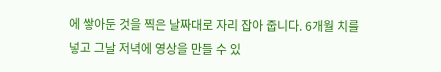에 쌓아둔 것을 찍은 날짜대로 자리 잡아 줍니다. 6개월 치를 넣고 그날 저녁에 영상을 만들 수 있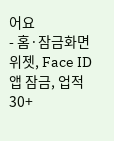어요
- 홈·잠금화면 위젯, Face ID 앱 잠금, 업적 30+